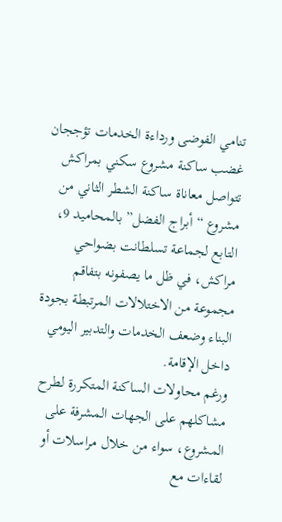تنامي الفوضى ورداءة الخدمات تؤججان غضب ساكنة مشروع سكني بمراكش
تتواصل معاناة ساكنة الشطر الثاني من مشروع “أبراج الفضل” بالمحاميد 9، التابع لجماعة تسلطانت بضواحي مراكش، في ظل ما يصفونه بتفاقم مجموعة من الاختلالات المرتبطة بجودة البناء وضعف الخدمات والتدبير اليومي داخل الإقامة.
ورغم محاولات الساكنة المتكررة لطرح مشاكلهم على الجهات المشرفة على المشروع، سواء من خلال مراسلات أو لقاءات مع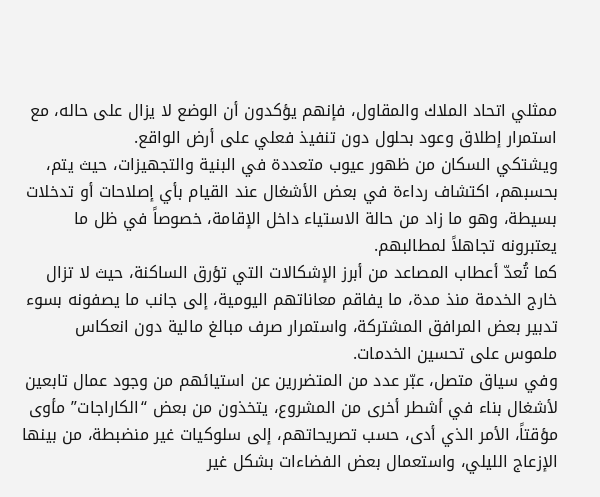ممثلي اتحاد الملاك والمقاول، فإنهم يؤكدون أن الوضع لا يزال على حاله، مع استمرار إطلاق وعود بحلول دون تنفيذ فعلي على أرض الواقع.
ويشتكي السكان من ظهور عيوب متعددة في البنية والتجهيزات، حيث يتم، بحسبهم، اكتشاف رداءة في بعض الأشغال عند القيام بأي إصلاحات أو تدخلات بسيطة، وهو ما زاد من حالة الاستياء داخل الإقامة، خصوصاً في ظل ما يعتبرونه تجاهلاً لمطالبهم.
كما تُعدّ أعطاب المصاعد من أبرز الإشكالات التي تؤرق الساكنة، حيث لا تزال خارج الخدمة منذ مدة، ما يفاقم معاناتهم اليومية، إلى جانب ما يصفونه بسوء تدبير بعض المرافق المشتركة، واستمرار صرف مبالغ مالية دون انعكاس ملموس على تحسين الخدمات.
وفي سياق متصل، عبّر عدد من المتضررين عن استيائهم من وجود عمال تابعين لأشغال بناء في أشطر أخرى من المشروع، يتخذون من بعض “الكاراجات” مأوى مؤقتاً، الأمر الذي أدى، حسب تصريحاتهم، إلى سلوكيات غير منضبطة، من بينها الإزعاج الليلي، واستعمال بعض الفضاءات بشكل غير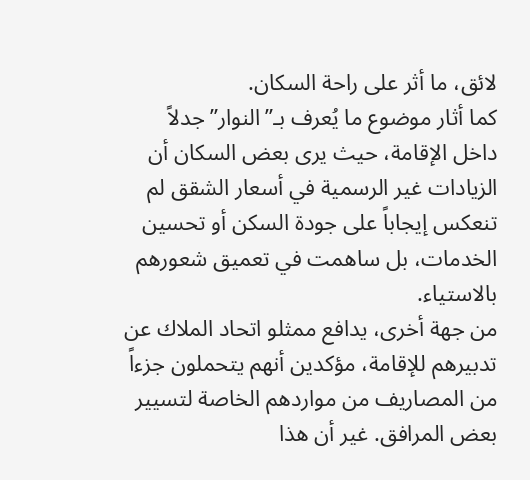لائق، ما أثر على راحة السكان.
كما أثار موضوع ما يُعرف بـ”النوار” جدلاً داخل الإقامة، حيث يرى بعض السكان أن الزيادات غير الرسمية في أسعار الشقق لم تنعكس إيجاباً على جودة السكن أو تحسين الخدمات، بل ساهمت في تعميق شعورهم بالاستياء.
من جهة أخرى، يدافع ممثلو اتحاد الملاك عن تدبيرهم للإقامة، مؤكدين أنهم يتحملون جزءاً من المصاريف من مواردهم الخاصة لتسيير بعض المرافق. غير أن هذا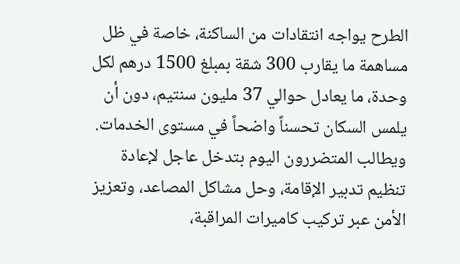الطرح يواجه انتقادات من الساكنة، خاصة في ظل مساهمة ما يقارب 300 شقة بمبلغ 1500 درهم لكل وحدة، ما يعادل حوالي 37 مليون سنتيم، دون أن يلمس السكان تحسناً واضحاً في مستوى الخدمات.
ويطالب المتضررون اليوم بتدخل عاجل لإعادة تنظيم تدبير الإقامة، وحل مشاكل المصاعد، وتعزيز الأمن عبر تركيب كاميرات المراقبة،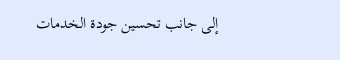إلى جانب تحسين جودة الخدمات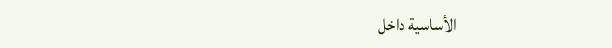الأساسية داخل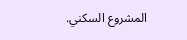المشروع السكني.